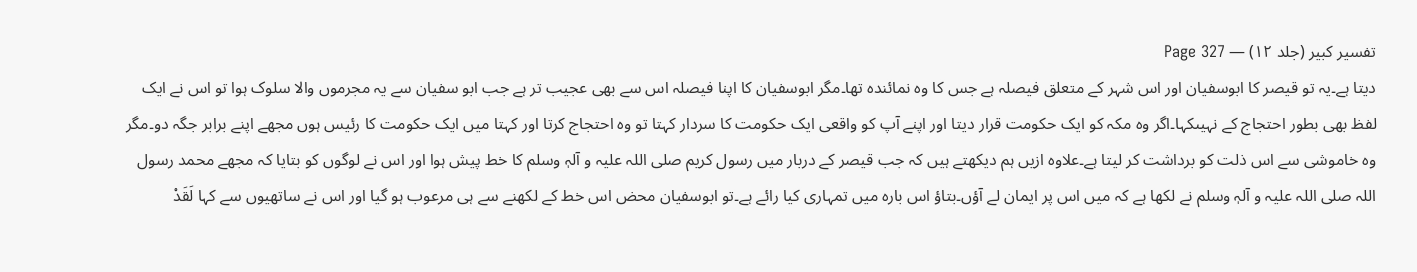تفسیر کبیر (جلد ۱۲) — Page 327
دیتا ہے۔یہ تو قیصر کا ابوسفیان اور اس شہر کے متعلق فیصلہ ہے جس کا وہ نمائندہ تھا۔مگر ابوسفیان کا اپنا فیصلہ اس سے بھی عجیب تر ہے جب ابو سفیان سے یہ مجرموں والا سلوک ہوا تو اس نے ایک لفظ بھی بطور احتجاج کے نہیںکہا۔اگر وہ مکہ کو ایک حکومت قرار دیتا اور اپنے آپ کو واقعی ایک حکومت کا سردار کہتا تو وہ احتجاج کرتا اور کہتا میں ایک حکومت کا رئیس ہوں مجھے اپنے برابر جگہ دو۔مگر وہ خاموشی سے اس ذلت کو برداشت کر لیتا ہے۔علاوہ ازیں ہم دیکھتے ہیں کہ جب قیصر کے دربار میں رسول کریم صلی اللہ علیہ و آلہٖ وسلم کا خط پیش ہوا اور اس نے لوگوں کو بتایا کہ مجھے محمد رسول اللہ صلی اللہ علیہ و آلہٖ وسلم نے لکھا ہے کہ میں اس پر ایمان لے آؤں۔بتاؤ اس بارہ میں تمہاری کیا رائے ہے۔تو ابوسفیان محض اس خط کے لکھنے سے ہی مرعوب ہو گیا اور اس نے ساتھیوں سے کہا لَقَدْ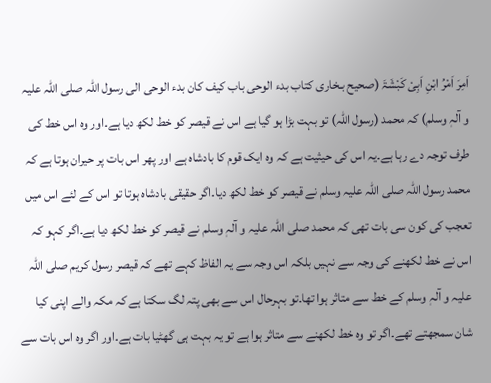اَمِرَ اَمْرُ ابْنِ اَبِیْ کَبْشَۃَ (صحیح بـخاری کتاب بدء الوحی باب کیف کان بدء الوحی الی رسول اللہ صلی اللہ علیہ و آلہٖ وسلم) کہ محمد (رسول اللہ) تو بہت بڑا ہو گیا ہے اس نے قیصر کو خط لکھ دیا ہے۔اور وہ اس خط کی طرف توجہ دے رہا ہے۔یہ اس کی حیثیت ہے کہ وہ ایک قوم کا بادشاہ ہے اور پھر اس بات پر حیران ہوتا ہے کہ محمد رسول اللہ صلی اللہ علیہ وسلم نے قیصر کو خط لکھ دیا۔اگر حقیقی بادشاہ ہوتا تو اس کے لئے اس میں تعجب کی کون سی بات تھی کہ محمد صلی اللہ علیہ و آلہٖ وسلم نے قیصر کو خط لکھ دیا ہے۔اگر کہو کہ اس نے خط لکھنے کی وجہ سے نہیں بلکہ اس وجہ سے یہ الفاظ کہے تھے کہ قیصر رسول کریم صلی اللہ علیہ و آلہٖ وسلم کے خط سے متاثر ہوا تھا۔تو بہرحال اس سے بھی پتہ لگ سکتا ہے کہ مکہ والے اپنی کیا شان سمجھتے تھے۔اگر تو وہ خط لکھنے سے متاثر ہوا ہے تو یہ بہت ہی گھٹیا بات ہے۔اور اگر وہ اس بات سے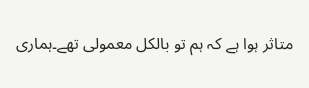متاثر ہوا ہے کہ ہم تو بالکل معمولی تھے۔ہماری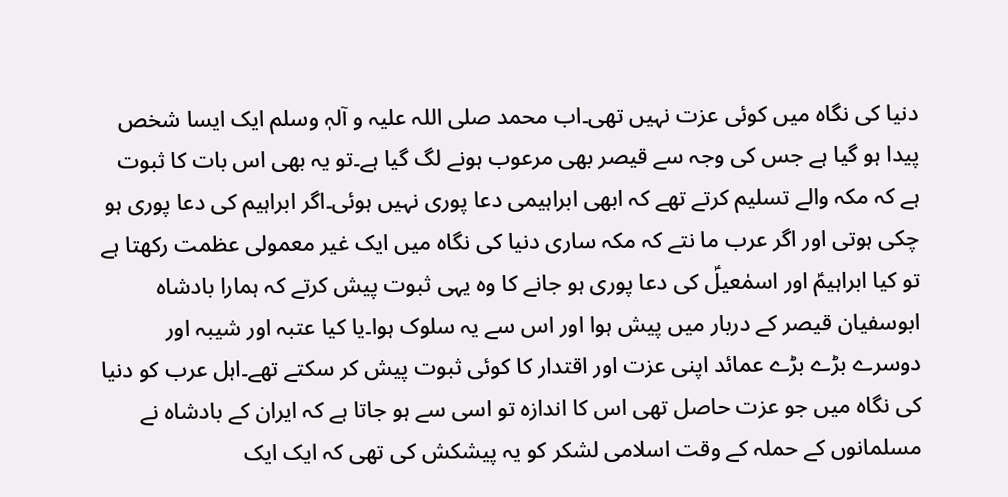دنیا کی نگاہ میں کوئی عزت نہیں تھی۔اب محمد صلی اللہ علیہ و آلہٖ وسلم ایک ایسا شخص پیدا ہو گیا ہے جس کی وجہ سے قیصر بھی مرعوب ہونے لگ گیا ہے۔تو یہ بھی اس بات کا ثبوت ہے کہ مکہ والے تسلیم کرتے تھے کہ ابھی ابراہیمی دعا پوری نہیں ہوئی۔اگر ابراہیم کی دعا پوری ہو چکی ہوتی اور اگر عرب ما نتے کہ مکہ ساری دنیا کی نگاہ میں ایک غیر معمولی عظمت رکھتا ہے تو کیا ابراہیمؑ اور اسمٰعیلؑ کی دعا پوری ہو جانے کا وہ یہی ثبوت پیش کرتے کہ ہمارا بادشاہ ابوسفیان قیصر کے دربار میں پیش ہوا اور اس سے یہ سلوک ہوا۔یا کیا عتبہ اور شیبہ اور دوسرے بڑے بڑے عمائد اپنی عزت اور اقتدار کا کوئی ثبوت پیش کر سکتے تھے۔اہل عرب کو دنیا کی نگاہ میں جو عزت حاصل تھی اس کا اندازہ تو اسی سے ہو جاتا ہے کہ ایران کے بادشاہ نے مسلمانوں کے حملہ کے وقت اسلامی لشکر کو یہ پیشکش کی تھی کہ ایک ایک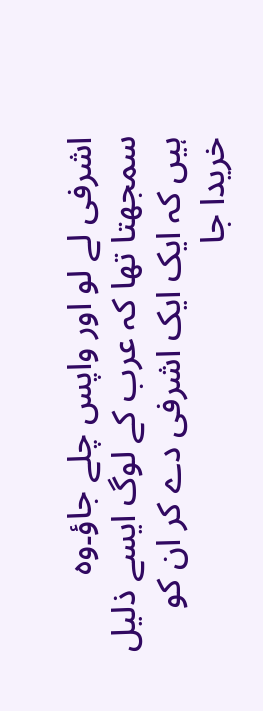اشرفی لے لو اور واپس چلے جاؤ۔وہ سمجھتا تھا کہ عرب کے لوگ ایسے ذلیل ہیں کہ ایک ایک اشرفی دے کر ان کو خریدا جا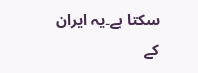سکتا ہے۔یہ ایران کے